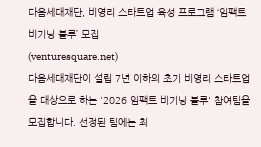다음세대재단, 비영리 스타트업 육성 프로그램 ‘임팩트 비기닝 블루’ 모집
(venturesquare.net)
다음세대재단이 설립 7년 이하의 초기 비영리 스타트업을 대상으로 하는 '2026 임팩트 비기닝 블루' 참여팀을 모집합니다. 선정된 팀에는 최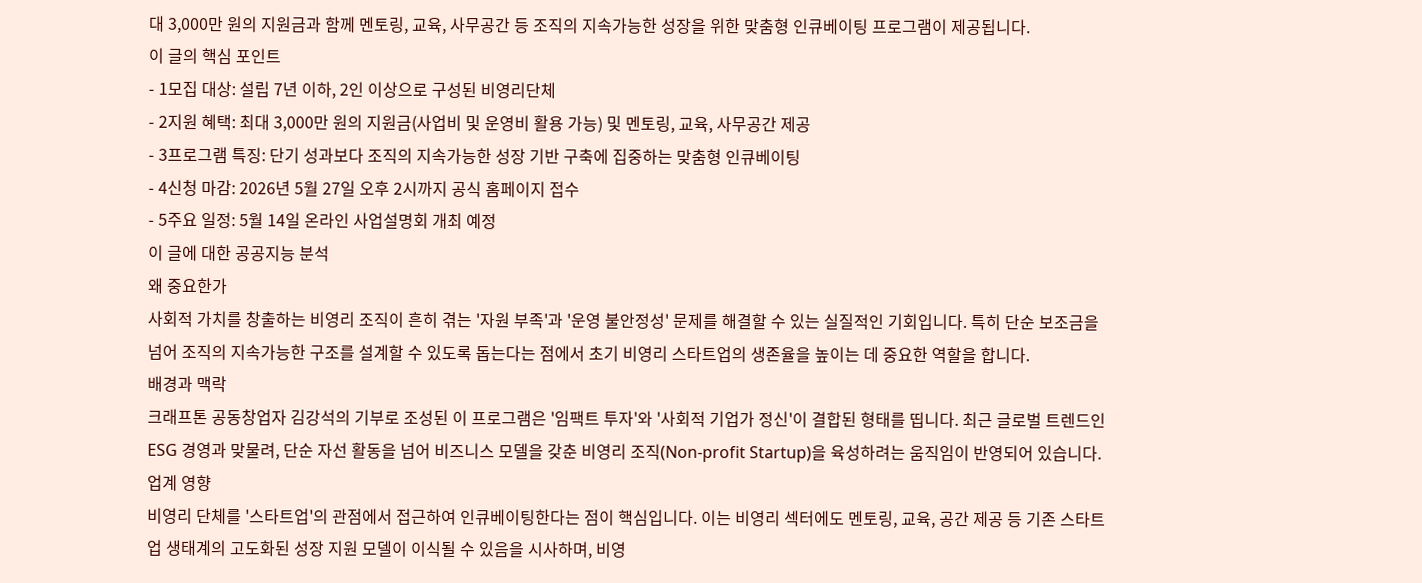대 3,000만 원의 지원금과 함께 멘토링, 교육, 사무공간 등 조직의 지속가능한 성장을 위한 맞춤형 인큐베이팅 프로그램이 제공됩니다.
이 글의 핵심 포인트
- 1모집 대상: 설립 7년 이하, 2인 이상으로 구성된 비영리단체
- 2지원 혜택: 최대 3,000만 원의 지원금(사업비 및 운영비 활용 가능) 및 멘토링, 교육, 사무공간 제공
- 3프로그램 특징: 단기 성과보다 조직의 지속가능한 성장 기반 구축에 집중하는 맞춤형 인큐베이팅
- 4신청 마감: 2026년 5월 27일 오후 2시까지 공식 홈페이지 접수
- 5주요 일정: 5월 14일 온라인 사업설명회 개최 예정
이 글에 대한 공공지능 분석
왜 중요한가
사회적 가치를 창출하는 비영리 조직이 흔히 겪는 '자원 부족'과 '운영 불안정성' 문제를 해결할 수 있는 실질적인 기회입니다. 특히 단순 보조금을 넘어 조직의 지속가능한 구조를 설계할 수 있도록 돕는다는 점에서 초기 비영리 스타트업의 생존율을 높이는 데 중요한 역할을 합니다.
배경과 맥락
크래프톤 공동창업자 김강석의 기부로 조성된 이 프로그램은 '임팩트 투자'와 '사회적 기업가 정신'이 결합된 형태를 띱니다. 최근 글로벌 트렌드인 ESG 경영과 맞물려, 단순 자선 활동을 넘어 비즈니스 모델을 갖춘 비영리 조직(Non-profit Startup)을 육성하려는 움직임이 반영되어 있습니다.
업계 영향
비영리 단체를 '스타트업'의 관점에서 접근하여 인큐베이팅한다는 점이 핵심입니다. 이는 비영리 섹터에도 멘토링, 교육, 공간 제공 등 기존 스타트업 생태계의 고도화된 성장 지원 모델이 이식될 수 있음을 시사하며, 비영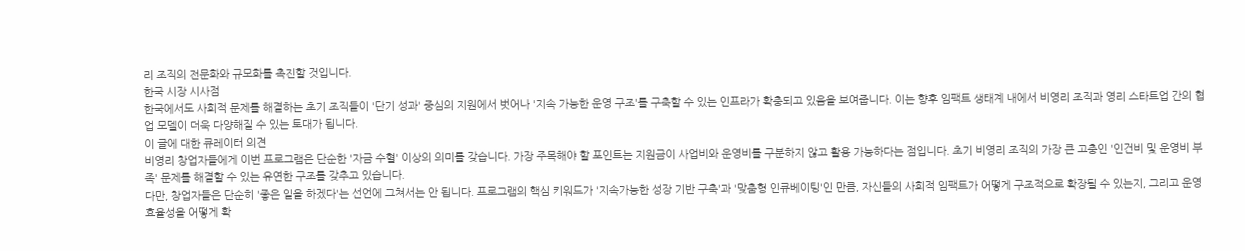리 조직의 전문화와 규모화를 촉진할 것입니다.
한국 시장 시사점
한국에서도 사회적 문제를 해결하는 초기 조직들이 '단기 성과' 중심의 지원에서 벗어나 '지속 가능한 운영 구조'를 구축할 수 있는 인프라가 확충되고 있음을 보여줍니다. 이는 향후 임팩트 생태계 내에서 비영리 조직과 영리 스타트업 간의 협업 모델이 더욱 다양해질 수 있는 토대가 됩니다.
이 글에 대한 큐레이터 의견
비영리 창업자들에게 이번 프로그램은 단순한 '자금 수혈' 이상의 의미를 갖습니다. 가장 주목해야 할 포인트는 지원금이 사업비와 운영비를 구분하지 않고 활용 가능하다는 점입니다. 초기 비영리 조직의 가장 큰 고충인 '인건비 및 운영비 부족' 문제를 해결할 수 있는 유연한 구조를 갖추고 있습니다.
다만, 창업자들은 단순히 '좋은 일을 하겠다'는 선언에 그쳐서는 안 됩니다. 프로그램의 핵심 키워드가 '지속가능한 성장 기반 구축'과 '맞춤형 인큐베이팅'인 만큼, 자신들의 사회적 임팩트가 어떻게 구조적으로 확장될 수 있는지, 그리고 운영 효율성을 어떻게 확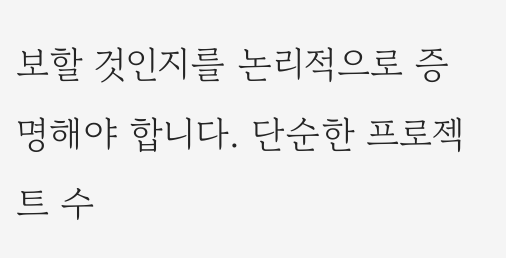보할 것인지를 논리적으로 증명해야 합니다. 단순한 프로젝트 수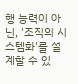행 능력이 아닌, '조직의 시스템화'를 설계할 수 있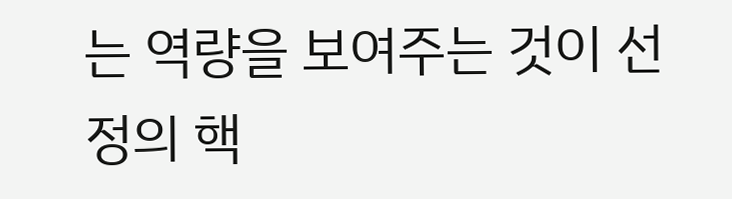는 역량을 보여주는 것이 선정의 핵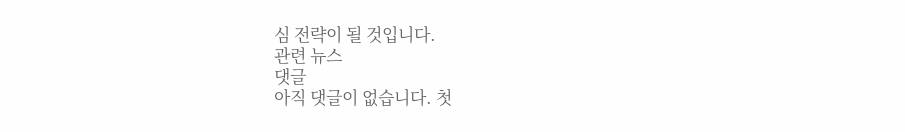심 전략이 될 것입니다.
관련 뉴스
댓글
아직 댓글이 없습니다. 첫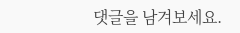댓글을 남겨보세요.